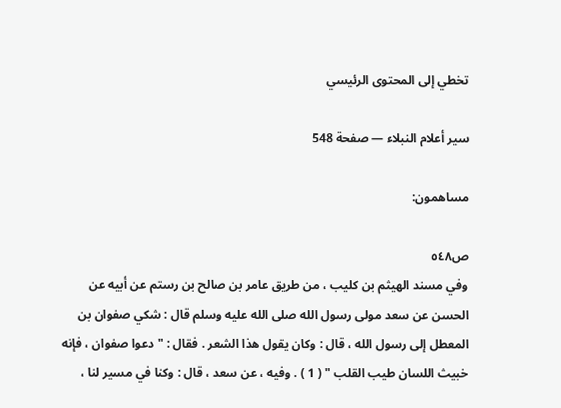تخطي إلى المحتوى الرئيسي

سير أعلام النبلاء — صفحة 548

مساهمون:

ص٥٤٨
وفي مسند الهيثم بن كليب ، من طريق عامر بن صالح بن رستم عن أبيه عن الحسن عن سعد مولى رسول الله صلى الله عليه وسلم قال : شكي صفوان بن المعطل إلى رسول الله ، قال : وكان يقول هذا الشعر . فقال : " دعوا صفوان ، فإنه خبيث اللسان طيب القلب " ( 1 ) . وفيه ، عن سعد ، قال : وكنا في مسير لنا ،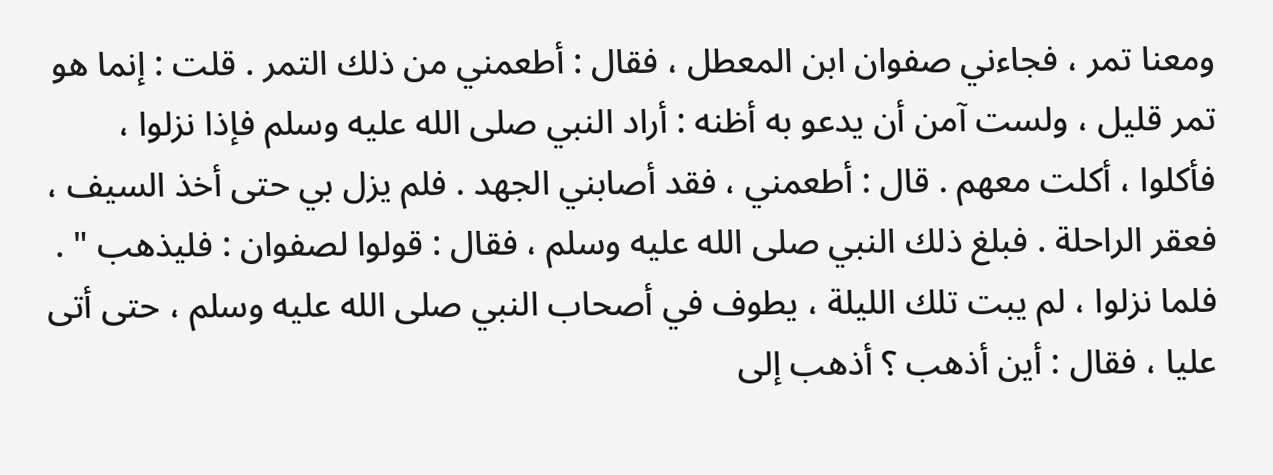ومعنا تمر ، فجاءني صفوان ابن المعطل ، فقال : أطعمني من ذلك التمر . قلت : إنما هو تمر قليل ، ولست آمن أن يدعو به أظنه : أراد النبي صلى الله عليه وسلم فإذا نزلوا ، فأكلوا ، أكلت معهم . قال : أطعمني ، فقد أصابني الجهد . فلم يزل بي حتى أخذ السيف ، فعقر الراحلة . فبلغ ذلك النبي صلى الله عليه وسلم ، فقال : قولوا لصفوان : فليذهب " . فلما نزلوا ، لم يبت تلك الليلة ، يطوف في أصحاب النبي صلى الله عليه وسلم ، حتى أتى عليا ، فقال : أين أذهب ؟ أذهب إلى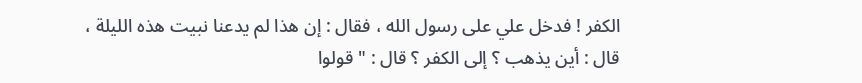الكفر ! فدخل علي على رسول الله ، فقال : إن هذا لم يدعنا نبيت هذه الليلة ، قال : أين يذهب ؟ إلى الكفر ؟ قال : " قولوا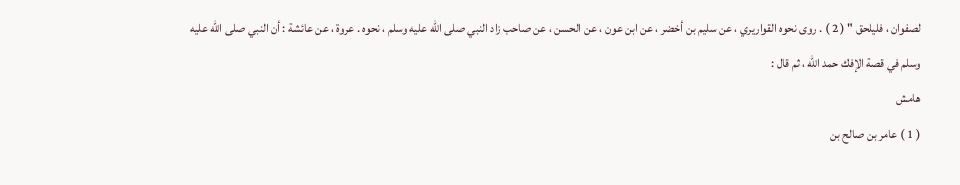لصفوان ، فليلحق " ( 2 ) . روى نحوه القواريري ، عن سليم بن أخضر ، عن ابن عون ، عن الحسن ، عن صاحب زاد النبي صلى الله عليه وسلم ، نحوه . عروة ، عن عائشة : أن النبي صلى الله عليه وسلم في قصة الإفك حمد الله ، ثم قال :
هامش
( 1 ) عامر بن صالح بن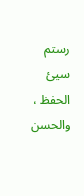رستم سيئ الحفظ ، والحسن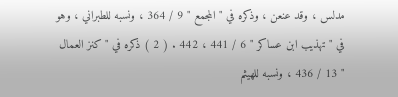مدلس ، وقد عنعن ، وذكره في " المجمع " 9 / 364 ، ونسبه للطبراني ، وهو في " تهذيب ابن عساكر " 6 / 441 ، 442 . ( 2 ) ذكره في " كنز العمال " 13 / 436 ، ونسبه للهيثم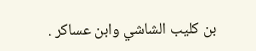بن كليب الشاشي وابن عساكر .